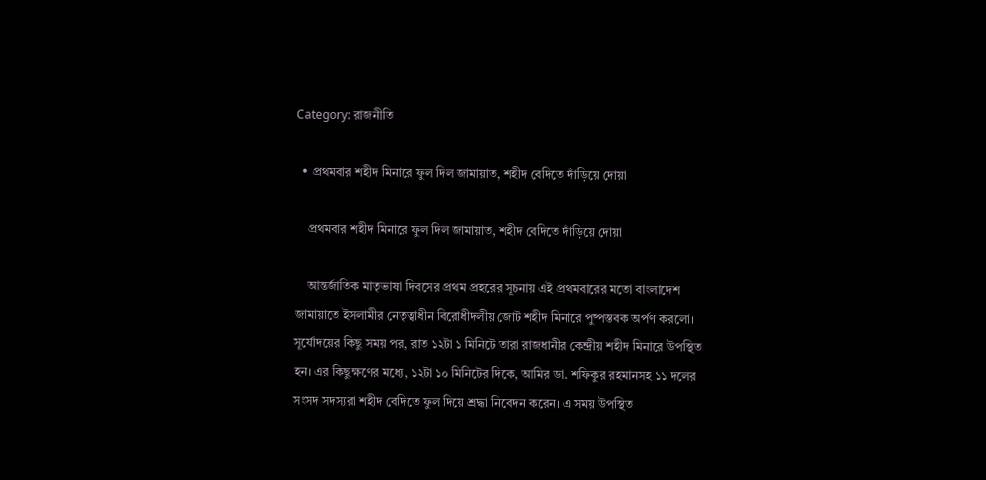Category: রাজনীতি

  • প্রথমবার শহীদ মিনারে ফুল দিল জামায়াত, শহীদ বেদিতে দাঁড়িয়ে দোয়া

    প্রথমবার শহীদ মিনারে ফুল দিল জামায়াত, শহীদ বেদিতে দাঁড়িয়ে দোয়া

    আন্তর্জাতিক মাতৃভাষা দিবসের প্রথম প্রহরের সূচনায় এই প্রথমবারের মতো বাংলাদেশ জামায়াতে ইসলামীর নেতৃত্বাধীন বিরোধীদলীয় জোট শহীদ মিনারে পুষ্পস্তবক অর্পণ করলো। সূর্যোদয়ের কিছু সময় পর, রাত ১২টা ১ মিনিটে তারা রাজধানীর কেন্দ্রীয় শহীদ মিনারে উপস্থিত হন। এর কিছুক্ষণের মধ্যে, ১২টা ১০ মিনিটের দিকে, আমির ডা. শফিকুর রহমানসহ ১১ দলের সংসদ সদস্যরা শহীদ বেদিতে ফুল দিয়ে শ্রদ্ধা নিবেদন করেন। এ সময় উপস্থিত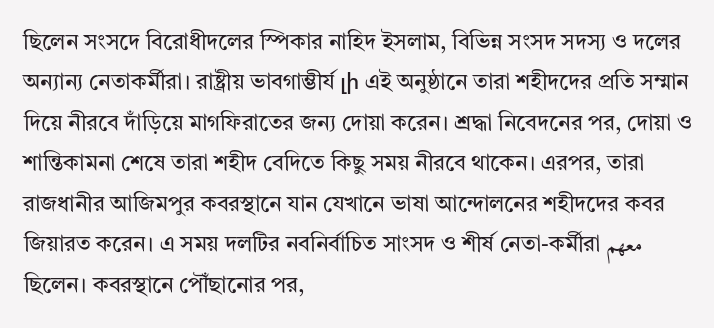ছিলেন সংসদে বিরোধীদলের স্পিকার নাহিদ ইসলাম, বিভিন্ন সংসদ সদস্য ও দলের অন্যান্য নেতাকর্মীরা। রাষ্ট্রীয় ভাবগাম্ভীর্য լի এই অনুষ্ঠানে তারা শহীদদের প্রতি সম্মান দিয়ে নীরবে দাঁড়িয়ে মাগফিরাতের জন্য দোয়া করেন। শ্রদ্ধা নিবেদনের পর, দোয়া ও শান্তিকামনা শেষে তারা শহীদ বেদিতে কিছু সময় নীরবে থাকেন। এরপর, তারা রাজধানীর আজিমপুর কবরস্থানে যান যেখানে ভাষা আন্দোলনের শহীদদের কবর জিয়ারত করেন। এ সময় দলটির নবনির্বাচিত সাংসদ ও শীর্ষ নেতা-কর্মীরা معهم ছিলেন। কবরস্থানে পৌঁছানোর পর,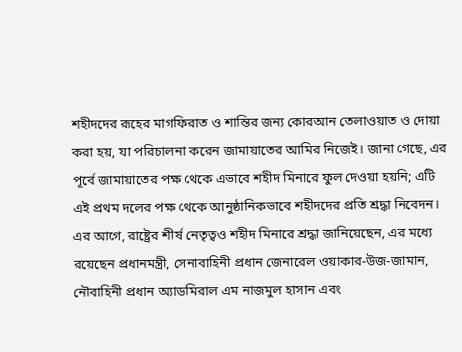শহীদদের রূহের মাগফিরাত ও শান্তির জন্য কোরআন তেলাওয়াত ও দোয়া করা হয়, যা পরিচালনা করেন জামায়াতের আমির নিজেই। জানা গেছে, এর পূর্বে জামায়াতের পক্ষ থেকে এভাবে শহীদ মিনারে ফুল দেওয়া হয়নি; এটি এই প্রথম দলের পক্ষ থেকে আনুষ্ঠানিকভাবে শহীদদের প্রতি শ্রদ্ধা নিবেদন। এর আগে, রাষ্ট্রের শীর্ষ নেতৃত্বও শহীদ মিনারে শ্রদ্ধা জানিয়েছেন, এর মধ্যে রয়েছেন প্রধানমন্ত্রী, সেনাবাহিনী প্রধান জেনারেল ওয়াকার-উজ-জামান, নৌবাহিনী প্রধান অ্যাডমিরাল এম নাজমুল হাসান এবং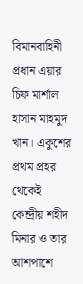বিমানবাহিনী প্রধান এয়ার চিফ মার্শাল হাসান মাহমুদ খান। একুশের প্রথম প্রহর থেকেই কেন্দ্রীয় শহীদ মিনার ও তার আশপাশে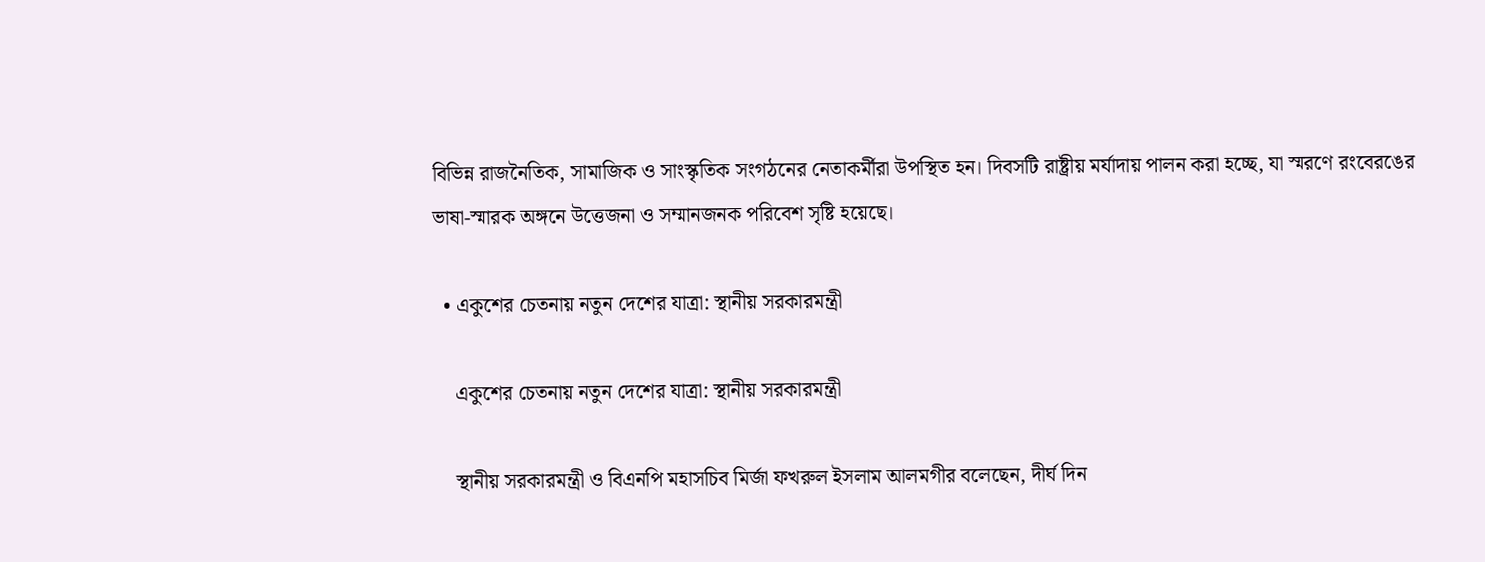বিভিন্ন রাজনৈতিক, সামাজিক ও সাংস্কৃতিক সংগঠনের নেতাকর্মীরা উপস্থিত হন। দিবসটি রাষ্ট্রীয় মর্যাদায় পালন করা হচ্ছে, যা স্মরণে রংবেরঙের ভাষা-স্মারক অঙ্গনে উত্তেজনা ও সম্মানজনক পরিবেশ সৃষ্টি হয়েছে।

  • একুশের চেতনায় নতুন দেশের যাত্রা: স্থানীয় সরকারমন্ত্রী

    একুশের চেতনায় নতুন দেশের যাত্রা: স্থানীয় সরকারমন্ত্রী

    স্থানীয় সরকারমন্ত্রী ও বিএনপি মহাসচিব মির্জা ফখরুল ইসলাম আলমগীর বলেছেন, দীর্ঘ দিন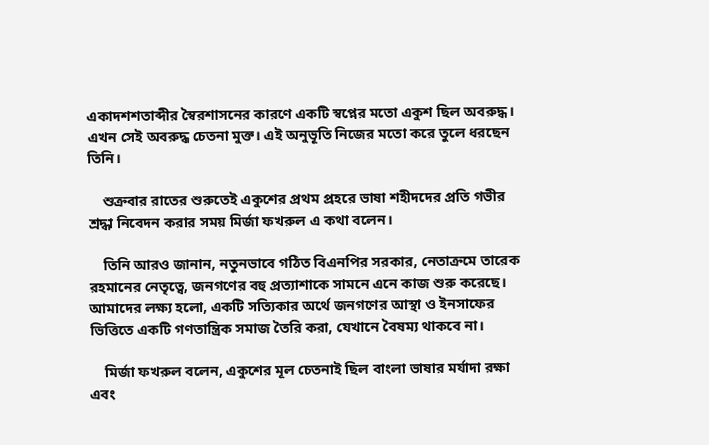একাদশশতাব্দীর স্বৈরশাসনের কারণে একটি স্বপ্নের মতো একুশ ছিল অবরুদ্ধ। এখন সেই অবরুদ্ধ চেতনা মুক্ত। এই অনুভূতি নিজের মতো করে তুলে ধরছেন তিনি।

    শুক্রবার রাতের শুরুতেই একুশের প্রথম প্রহরে ভাষা শহীদদের প্রতি গভীর শ্রদ্ধা নিবেদন করার সময় মির্জা ফখরুল এ কথা বলেন।

    তিনি আরও জানান, নতুনভাবে গঠিত বিএনপির সরকার, নেতাক্রমে তারেক রহমানের নেতৃত্বে, জনগণের বহু প্রত্যাশাকে সামনে এনে কাজ শুরু করেছে। আমাদের লক্ষ্য হলো, একটি সত্যিকার অর্থে জনগণের আস্থা ও ইনসাফের ভিত্তিতে একটি গণতান্ত্রিক সমাজ তৈরি করা, যেখানে বৈষম্য থাকবে না।

    মির্জা ফখরুল বলেন, একুশের মূল চেতনাই ছিল বাংলা ভাষার মর্যাদা রক্ষা এবং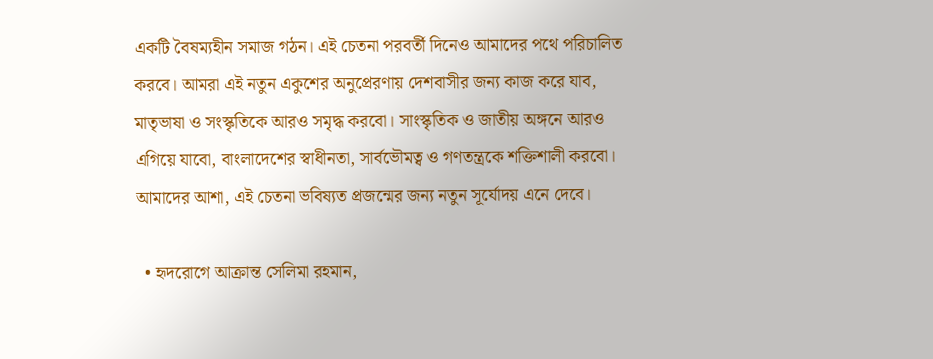একটি বৈষম্যহীন সমাজ গঠন। এই চেতনা পরবর্তী দিনেও আমাদের পথে পরিচালিত করবে। আমরা এই নতুন একুশের অনুপ্রেরণায় দেশবাসীর জন্য কাজ করে যাব, মাতৃভাষা ও সংস্কৃতিকে আরও সমৃদ্ধ করবো। সাংস্কৃতিক ও জাতীয় অঙ্গনে আরও এগিয়ে যাবো, বাংলাদেশের স্বাধীনতা, সার্বভৌমত্ব ও গণতন্ত্রকে শক্তিশালী করবো। আমাদের আশা, এই চেতনা ভবিষ্যত প্রজন্মের জন্য নতুন সূর্যোদয় এনে দেবে।

  • হৃদরোগে আক্রান্ত সেলিমা রহমান,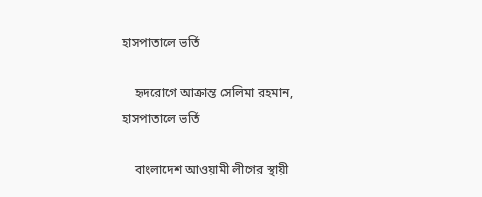হাসপাতালে ভর্তি

    হৃদরোগে আক্রান্ত সেলিমা রহমান, হাসপাতালে ভর্তি

    বাংলাদেশ আওয়ামী লীগের স্থায়ী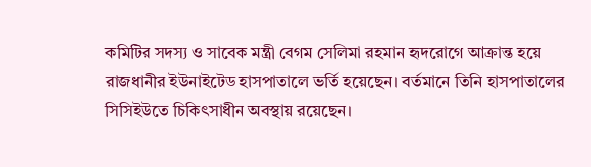কমিটির সদস্য ও সাবেক মন্ত্রী বেগম সেলিমা রহমান হৃদরোগে আক্রান্ত হয়ে রাজধানীর ইউনাইটেড হাসপাতালে ভর্তি হয়েছেন। বর্তমানে তিনি হাসপাতালের সিসিইউতে চিকিৎসাধীন অবস্থায় রয়েছেন।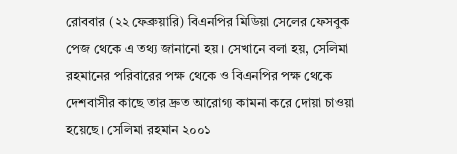রোববার (২২ ফেব্রুয়ারি) বিএনপির মিডিয়া সেলের ফেসবুক পেজ থেকে এ তথ্য জানানো হয়। সেখানে বলা হয়, সেলিমা রহমানের পরিবারের পক্ষ থেকে ও বিএনপির পক্ষ থেকে দেশবাসীর কাছে তার দ্রুত আরোগ্য কামনা করে দোয়া চাওয়া হয়েছে। সেলিমা রহমান ২০০১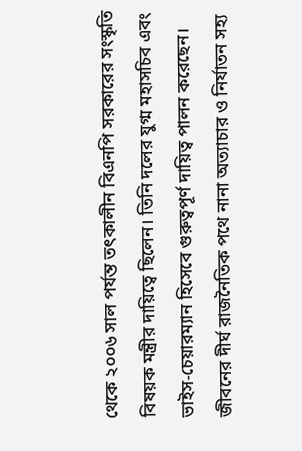থেকে ২০০৬ সাল পর্যন্ত তৎকালীন বিএনপি সরকারের সংস্কৃতি বিষয়ক মন্ত্রীর দায়িত্বে ছিলেন। তিনি দলের যুগ্ম মহাসচিব এবং ভাইস-চেয়ারম্যান হিসেবে গুরুত্বপূর্ণ দায়িত্ব পালন করেছেন। জীবনের দীর্ঘ রাজনৈতিক পথে নানা অত্যাচার ও নির্যাতন সহ্য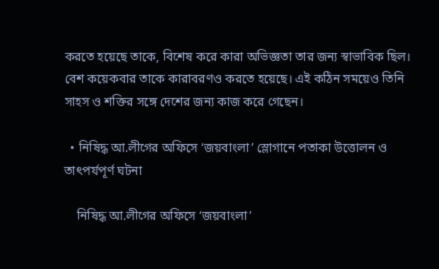করতে হয়েছে তাকে, বিশেষ করে কারা অভিজ্ঞতা তার জন্য স্বাভাবিক ছিল। বেশ কয়েকবার তাকে কারাবরণও করতে হয়েছে। এই কঠিন সময়েও তিনি সাহস ও শক্তির সঙ্গে দেশের জন্য কাজ করে গেছেন।

  • নিষিদ্ধ আ.লীগের অফিসে ‘জয়বাংলা’ স্লোগানে পতাকা উত্তোলন ও তাৎপর্যপূর্ণ ঘটনা

    নিষিদ্ধ আ.লীগের অফিসে ‘জয়বাংলা’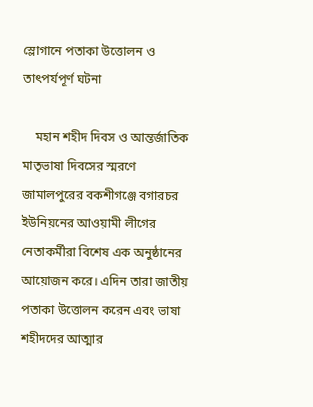স্লোগানে পতাকা উত্তোলন ও তাৎপর্যপূর্ণ ঘটনা

    মহান শহীদ দিবস ও আন্তর্জাতিক মাতৃভাষা দিবসের স্মরণে জামালপুরের বকশীগঞ্জে বগারচর ইউনিয়নের আওয়ামী লীগের নেতাকর্মীরা বিশেষ এক অনুষ্ঠানের আয়োজন করে। এদিন তারা জাতীয় পতাকা উত্তোলন করেন এবং ভাষা শহীদদের আত্মার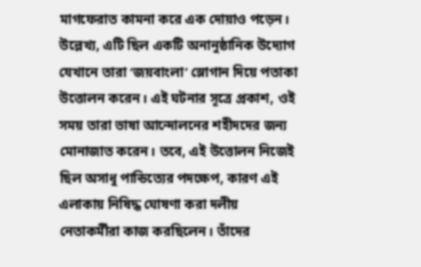মাগফেরাত কামনা করে এক দোয়াও পড়েন। উল্লেখ্য, এটি ছিল একটি অনানুষ্ঠানিক উদ্যোগ যেখানে তারা ‘জয়বাংলা’ স্লোগান দিয়ে পতাকা উত্তোলন করেন। এই ঘটনার সূত্রে প্রকাশ, ওই সময় তারা ভাষা আন্দোলনের শহীদদের জন্য মোনাজাত করেন। তবে, এই উত্তোলন নিজেই ছিল অসাধু পান্ডিত্যের পদক্ষেপ, কারণ এই এলাকায় নিষিদ্ধ ঘোষণা করা দলীয় নেতাকর্মীরা কাজ করছিলেন। তাঁদের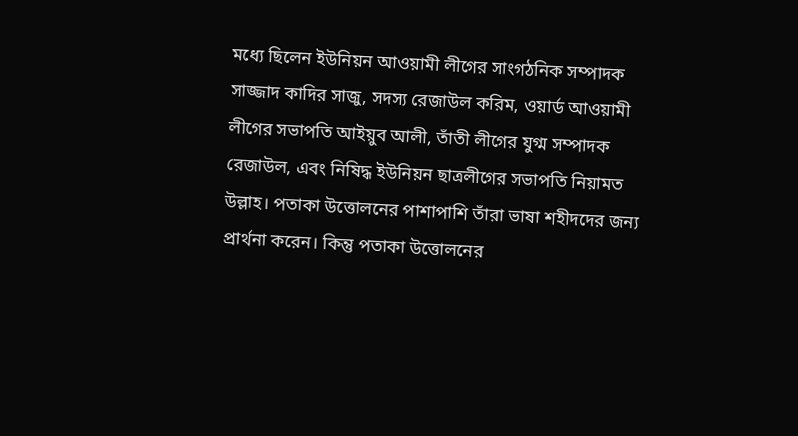মধ্যে ছিলেন ইউনিয়ন আওয়ামী লীগের সাংগঠনিক সম্পাদক সাজ্জাদ কাদির সাজু, সদস্য রেজাউল করিম, ওয়ার্ড আওয়ামী লীগের সভাপতি আইয়ুব আলী, তাঁতী লীগের যুগ্ম সম্পাদক রেজাউল, এবং নিষিদ্ধ ইউনিয়ন ছাত্রলীগের সভাপতি নিয়ামত উল্লাহ। পতাকা উত্তোলনের পাশাপাশি তাঁরা ভাষা শহীদদের জন্য প্রার্থনা করেন। কিন্তু পতাকা উত্তোলনের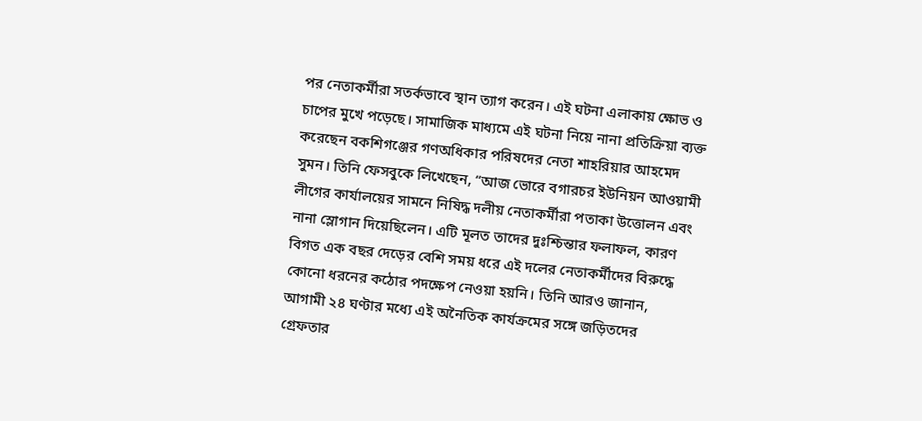পর নেতাকর্মীরা সতর্কভাবে স্থান ত্যাগ করেন। এই ঘটনা এলাকায় ক্ষোভ ও চাপের মুখে পড়েছে। সামাজিক মাধ্যমে এই ঘটনা নিয়ে নানা প্রতিক্রিয়া ব্যক্ত করেছেন বকশিগঞ্জের গণঅধিকার পরিষদের নেতা শাহরিয়ার আহমেদ সুমন। তিনি ফেসবুকে লিখেছেন, “আজ ভোরে বগারচর ইউনিয়ন আওয়ামী লীগের কার্যালয়ের সামনে নিষিদ্ধ দলীয় নেতাকর্মীরা পতাকা উত্তোলন এবং নানা স্লোগান দিয়েছিলেন। এটি মূলত তাদের দুঃশ্চিন্তার ফলাফল, কারণ বিগত এক বছর দেড়ের বেশি সময় ধরে এই দলের নেতাকর্মীদের বিরুদ্ধে কোনো ধরনের কঠোর পদক্ষেপ নেওয়া হয়নি। তিনি আরও জানান, আগামী ২৪ ঘণ্টার মধ্যে এই অনৈতিক কার্যক্রমের সঙ্গে জড়িতদের গ্রেফতার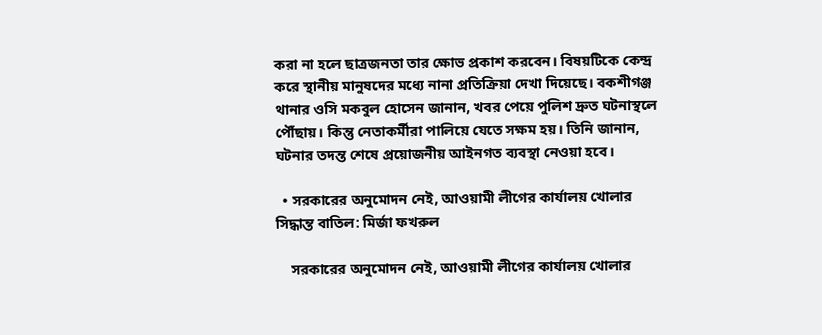করা না হলে ছাত্রজনতা তার ক্ষোভ প্রকাশ করবেন। বিষয়টিকে কেন্দ্র করে স্থানীয় মানুষদের মধ্যে নানা প্রতিক্রিয়া দেখা দিয়েছে। বকশীগঞ্জ থানার ওসি মকবুল হোসেন জানান, খবর পেয়ে পুলিশ দ্রুত ঘটনাস্থলে পৌঁছায়। কিন্তু নেতাকর্মীরা পালিয়ে যেতে সক্ষম হয়। তিনি জানান, ঘটনার তদন্ত শেষে প্রয়োজনীয় আইনগত ব্যবস্থা নেওয়া হবে।

  • সরকারের অনুমোদন নেই, আওয়ামী লীগের কার্যালয় খোলার সিদ্ধান্ত বাতিল: মির্জা ফখরুল

    সরকারের অনুমোদন নেই, আওয়ামী লীগের কার্যালয় খোলার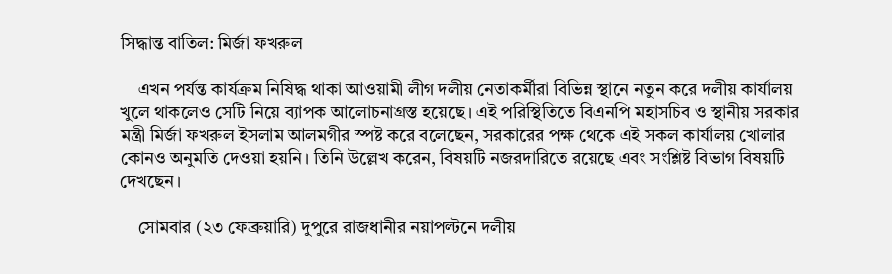সিদ্ধান্ত বাতিল: মির্জা ফখরুল

    এখন পর্যন্ত কার্যক্রম নিষিদ্ধ থাকা আওয়ামী লীগ দলীয় নেতাকর্মীরা বিভিন্ন স্থানে নতুন করে দলীয় কার্যালয় খুলে থাকলেও সেটি নিয়ে ব্যাপক আলোচনাগ্রস্ত হয়েছে। এই পরিস্থিতিতে বিএনপি মহাসচিব ও স্থানীয় সরকার মন্ত্রী মির্জা ফখরুল ইসলাম আলমগীর স্পষ্ট করে বলেছেন, সরকারের পক্ষ থেকে এই সকল কার্যালয় খোলার কোনও অনুমতি দেওয়া হয়নি। তিনি উল্লেখ করেন, বিষয়টি নজরদারিতে রয়েছে এবং সংশ্লিষ্ট বিভাগ বিষয়টি দেখছেন।

    সোমবার (২৩ ফেব্রুয়ারি) দুপুরে রাজধানীর নয়াপল্টনে দলীয়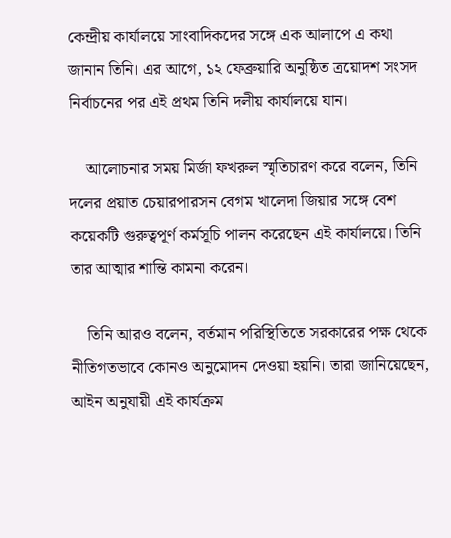কেন্দ্রীয় কার্যালয়ে সাংবাদিকদের সঙ্গে এক আলাপে এ কথা জানান তিনি। এর আগে, ১২ ফেব্রুয়ারি অনুষ্ঠিত ত্রয়োদশ সংসদ নির্বাচনের পর এই প্রথম তিনি দলীয় কার্যালয়ে যান।

    আলোচনার সময় মির্জা ফখরুল স্মৃতিচারণ করে বলেন, তিনি দলের প্রয়াত চেয়ারপারসন বেগম খালেদা জিয়ার সঙ্গে বেশ কয়েকটি গুরুত্বপূর্ণ কর্মসূচি পালন করেছেন এই কার্যালয়ে। তিনি তার আত্মার শান্তি কামনা করেন।

    তিনি আরও বলেন, বর্তমান পরিস্থিতিতে সরকারের পক্ষ থেকে নীতিগতভাবে কোনও অনুমোদন দেওয়া হয়নি। তারা জানিয়েছেন, আইন অনুযায়ী এই কার্যক্রম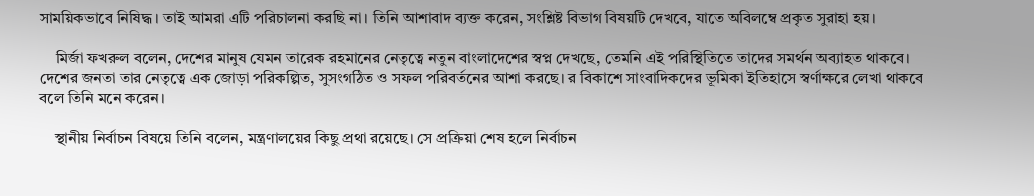সাময়িকভাবে নিষিদ্ধ। তাই আমরা এটি পরিচালনা করছি না। তিনি আশাবাদ ব্যক্ত করেন, সংশ্লিষ্ট বিভাগ বিষয়টি দেখবে, যাতে অবিলম্বে প্রকৃত সুরাহা হয়।

    মির্জা ফখরুল বলেন, দেশের মানুষ যেমন তারেক রহমানের নেতৃত্বে নতুন বাংলাদেশের স্বপ্ন দেখছে, তেমনি এই পরিস্থিতিতে তাদের সমর্থন অব্যাহত থাকবে। দেশের জনতা তার নেতৃত্বে এক জোড়া পরিকল্পিত, সুসংগঠিত ও সফল পরিবর্তনের আশা করছে। র বিকাশে সাংবাদিকদের ভূমিকা ইতিহাসে স্বর্ণাক্ষরে লেখা থাকবে বলে তিনি মনে করেন।

    স্থানীয় নির্বাচন বিষয়ে তিনি বলেন, মন্ত্রণালয়ের কিছু প্রথা রয়েছে। সে প্রক্রিয়া শেষ হলে নির্বাচন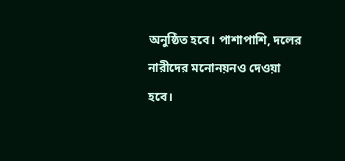অনুষ্ঠিত হবে। পাশাপাশি, দলের নারীদের মনোনয়নও দেওয়া হবে।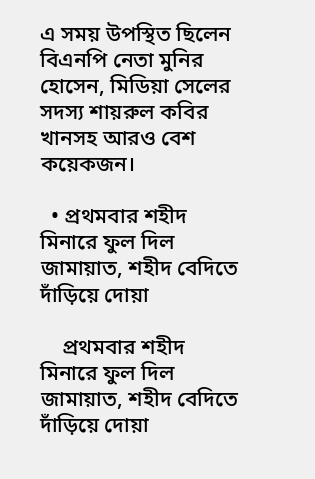এ সময় উপস্থিত ছিলেন বিএনপি নেতা মুনির হোসেন, মিডিয়া সেলের সদস্য শায়রুল কবির খানসহ আরও বেশ কয়েকজন।

  • প্রথমবার শহীদ মিনারে ফুল দিল জামায়াত, শহীদ বেদিতে দাঁড়িয়ে দোয়া

    প্রথমবার শহীদ মিনারে ফুল দিল জামায়াত, শহীদ বেদিতে দাঁড়িয়ে দোয়া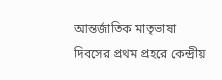আন্তর্জাতিক মাতৃভাষা দিবসের প্রথম প্রহরে কেন্দ্রীয়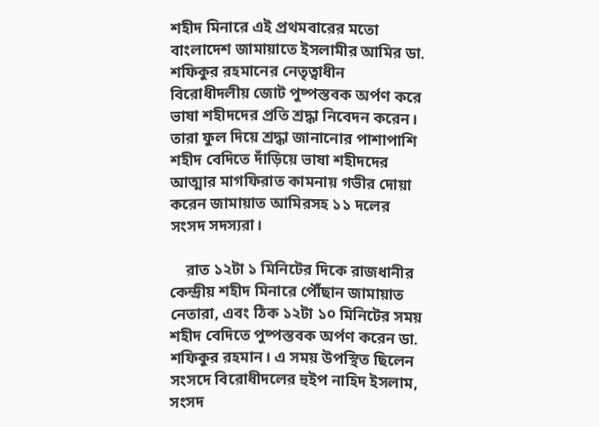শহীদ মিনারে এই প্রথমবারের মতো বাংলাদেশ জামায়াতে ইসলামীর আমির ডা. শফিকুর রহমানের নেতৃত্বাধীন বিরোধীদলীয় জোট পুষ্পস্তবক অর্পণ করে ভাষা শহীদদের প্রতি শ্রদ্ধা নিবেদন করেন। তারা ফুল দিয়ে শ্রদ্ধা জানানোর পাশাপাশি শহীদ বেদিতে দাঁড়িয়ে ভাষা শহীদদের আত্মার মাগফিরাত কামনায় গভীর দোয়া করেন জামায়াত আমিরসহ ১১ দলের সংসদ সদস্যরা।

    রাত ১২টা ১ মিনিটের দিকে রাজধানীর কেন্দ্রীয় শহীদ মিনারে পৌঁছান জামায়াত নেতারা, এবং ঠিক ১২টা ১০ মিনিটের সময় শহীদ বেদিতে পুষ্পস্তবক অর্পণ করেন ডা. শফিকুর রহমান। এ সময় উপস্থিত ছিলেন সংসদে বিরোধীদলের হুইপ নাহিদ ইসলাম, সংসদ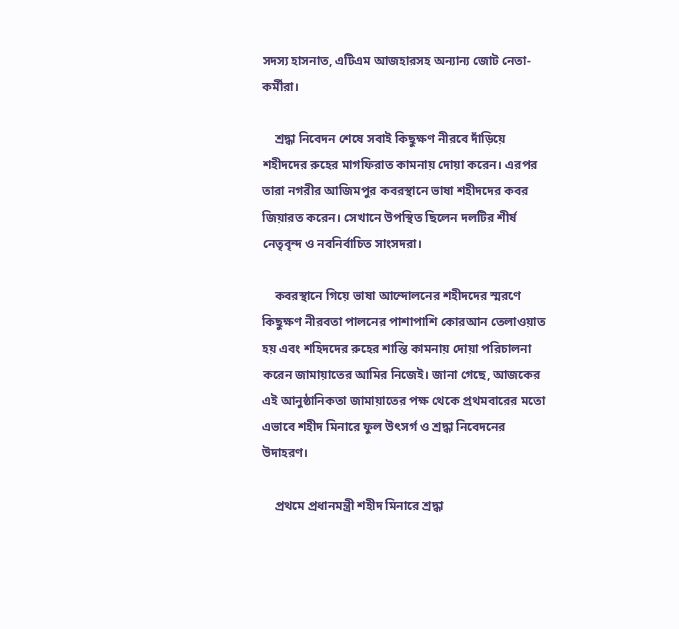সদস্য হাসনাত, এটিএম আজহারসহ অন্যান্য জোট নেতা-কর্মীরা।

    শ্রদ্ধা নিবেদন শেষে সবাই কিছুক্ষণ নীরবে দাঁড়িয়ে শহীদদের রুহের মাগফিরাত কামনায় দোয়া করেন। এরপর তারা নগরীর আজিমপুর কবরস্থানে ভাষা শহীদদের কবর জিয়ারত করেন। সেখানে উপস্থিত ছিলেন দলটির শীর্ষ নেতৃবৃন্দ ও নবনির্বাচিত সাংসদরা।

    কবরস্থানে গিয়ে ভাষা আন্দোলনের শহীদদের স্মরণে কিছুক্ষণ নীরবতা পালনের পাশাপাশি কোরআন তেলাওয়াত হয় এবং শহিদদের রুহের শান্তি কামনায় দোয়া পরিচালনা করেন জামায়াতের আমির নিজেই। জানা গেছে, আজকের এই আনুষ্ঠানিকতা জামায়াতের পক্ষ থেকে প্রথমবারের মতো এভাবে শহীদ মিনারে ফুল উৎসর্গ ও শ্রদ্ধা নিবেদনের উদাহরণ।

    প্রথমে প্রধানমন্ত্রী শহীদ মিনারে শ্রদ্ধা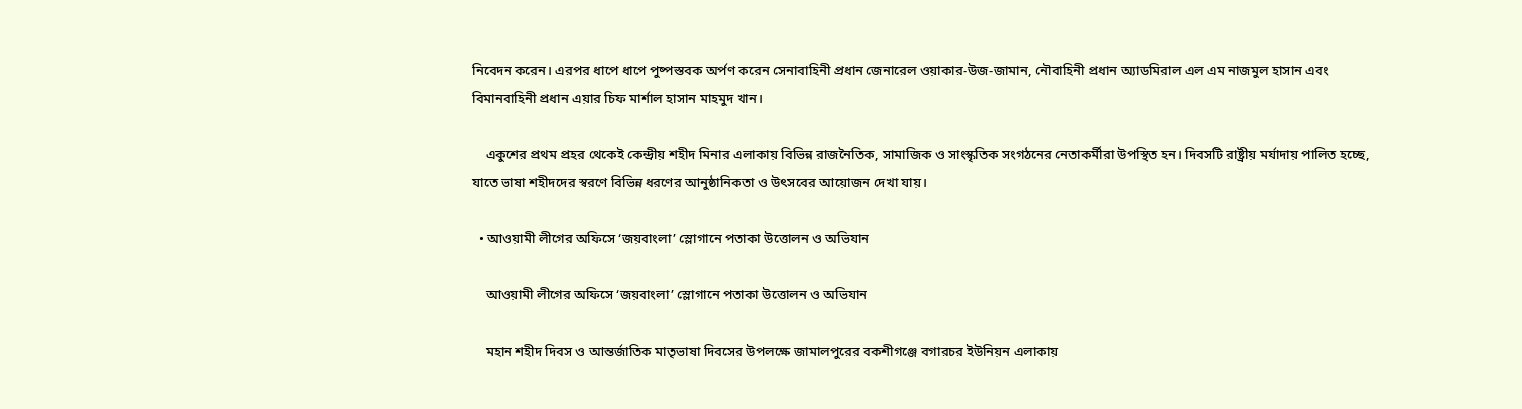নিবেদন করেন। এরপর ধাপে ধাপে পুষ্পস্তবক অর্পণ করেন সেনাবাহিনী প্রধান জেনারেল ওয়াকার-উজ-জামান, নৌবাহিনী প্রধান অ্যাডমিরাল এল এম নাজমুল হাসান এবং বিমানবাহিনী প্রধান এয়ার চিফ মার্শাল হাসান মাহমুদ খান।

    একুশের প্রথম প্রহর থেকেই কেন্দ্রীয় শহীদ মিনার এলাকায় বিভিন্ন রাজনৈতিক, সামাজিক ও সাংস্কৃতিক সংগঠনের নেতাকর্মীরা উপস্থিত হন। দিবসটি রাষ্ট্রীয় মর্যাদায় পালিত হচ্ছে, যাতে ভাষা শহীদদের স্বরণে বিভিন্ন ধরণের আনুষ্ঠানিকতা ও উৎসবের আয়োজন দেখা যায়।

  • আওয়ামী লীগের অফিসে ‘জয়বাংলা’ স্লোগানে পতাকা উত্তোলন ও অভিযান

    আওয়ামী লীগের অফিসে ‘জয়বাংলা’ স্লোগানে পতাকা উত্তোলন ও অভিযান

    মহান শহীদ দিবস ও আন্তর্জাতিক মাতৃভাষা দিবসের উপলক্ষে জামালপুরের বকশীগঞ্জে বগারচর ইউনিয়ন এলাকায়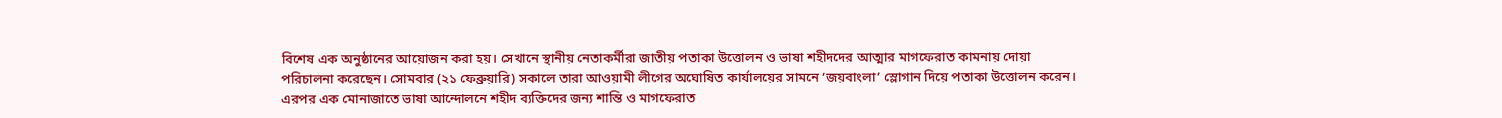বিশেষ এক অনুষ্ঠানের আয়োজন করা হয়। সেখানে স্থানীয় নেতাকর্মীরা জাতীয় পতাকা উত্তোলন ও ভাষা শহীদদের আত্মার মাগফেরাত কামনায় দোয়া পরিচালনা করেছেন। সোমবার (২১ ফেব্রুয়ারি) সকালে তারা আওয়ামী লীগের অঘোষিত কার্যালয়ের সামনে ‘জয়বাংলা’ স্লোগান দিয়ে পতাকা উত্তোলন করেন। এরপর এক মোনাজাতে ভাষা আন্দোলনে শহীদ ব্যক্তিদের জন্য শান্তি ও মাগফেরাত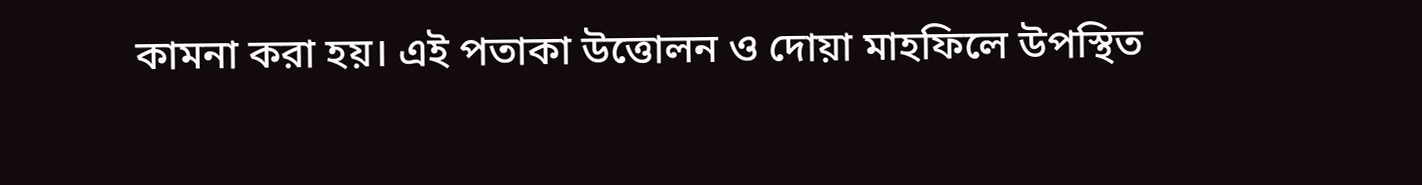কামনা করা হয়। এই পতাকা উত্তোলন ও দোয়া মাহফিলে উপস্থিত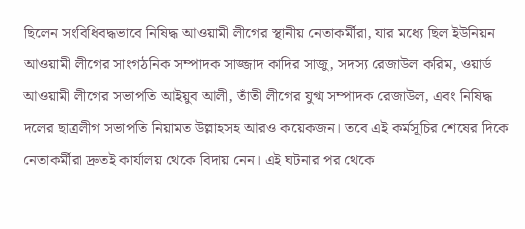ছিলেন সংবিধিবদ্ধভাবে নিষিদ্ধ আওয়ামী লীগের স্থানীয় নেতাকর্মীরা, যার মধ্যে ছিল ইউনিয়ন আওয়ামী লীগের সাংগঠনিক সম্পাদক সাজ্জাদ কাদির সাজু, সদস্য রেজাউল করিম, ওয়ার্ড আওয়ামী লীগের সভাপতি আইয়ুব আলী, তাঁতী লীগের যুগ্ম সম্পাদক রেজাউল, এবং নিষিদ্ধ দলের ছাত্রলীগ সভাপতি নিয়ামত উল্লাহসহ আরও কয়েকজন। তবে এই কর্মসূচির শেষের দিকে নেতাকর্মীরা দ্রুতই কার্যালয় থেকে বিদায় নেন। এই ঘটনার পর থেকে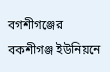বগশীগঞ্জের বকশীগঞ্জ ইউনিয়নে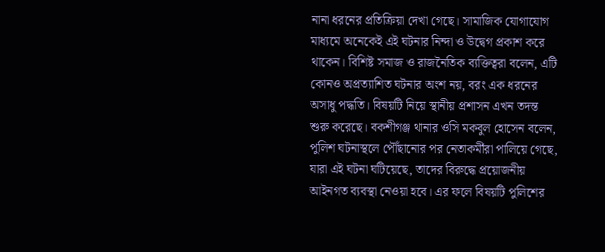নানা ধরনের প্রতিক্রিয়া দেখা গেছে। সামাজিক যোগাযোগ মাধ্যমে অনেকেই এই ঘটনার নিন্দা ও উদ্বেগ প্রকাশ করে থাকেন। বিশিষ্ট সমাজ ও রাজনৈতিক ব্যক্তিত্বরা বলেন, এটি কোনও অপ্রত্যাশিত ঘটনার অংশ নয়, বরং এক ধরনের অসাধু পদ্ধতি। বিষয়টি নিয়ে স্থানীয় প্রশাসন এখন তদন্ত শুরু করেছে। বকশীগঞ্জ থানার ওসি মকবুল হোসেন বলেন, পুলিশ ঘটনাস্থলে পৌঁছানোর পর নেতাকর্মীরা পালিয়ে গেছে, যারা এই ঘটনা ঘটিয়েছে, তাদের বিরুদ্ধে প্রয়োজনীয় আইনগত ব্যবস্থা নেওয়া হবে। এর ফলে বিষয়টি পুলিশের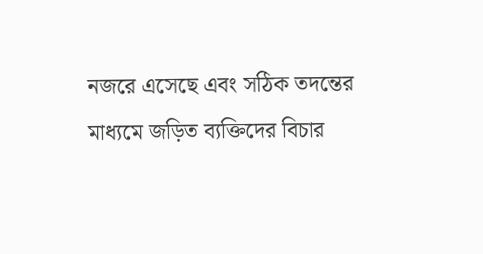নজরে এসেছে এবং সঠিক তদন্তের মাধ্যমে জড়িত ব্যক্তিদের বিচার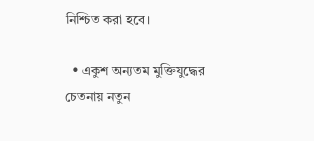নিশ্চিত করা হবে।

  • একুশ অন্যতম মুক্তিযুদ্ধের চেতনায় নতুন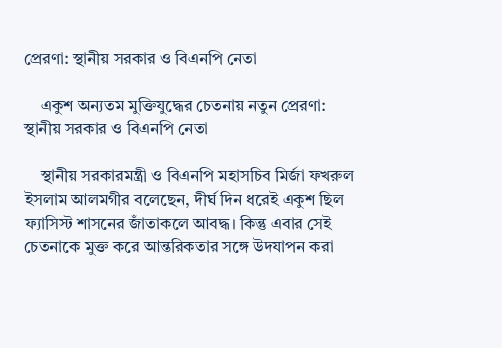প্রেরণা: স্থানীয় সরকার ও বিএনপি নেতা

    একুশ অন্যতম মুক্তিযুদ্ধের চেতনায় নতুন প্রেরণা: স্থানীয় সরকার ও বিএনপি নেতা

    স্থানীয় সরকারমন্ত্রী ও বিএনপি মহাসচিব মির্জা ফখরুল ইসলাম আলমগীর বলেছেন, দীর্ঘ দিন ধরেই একুশ ছিল ফ্যাসিস্ট শাসনের জাঁতাকলে আবদ্ধ। কিন্তু এবার সেই চেতনাকে মুক্ত করে আন্তরিকতার সঙ্গে উদযাপন করা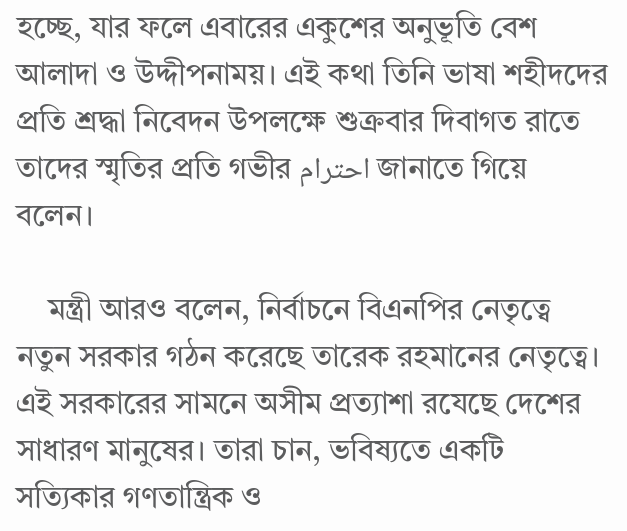হচ্ছে, যার ফলে এবারের একুশের অনুভূতি বেশ আলাদা ও উদ্দীপনাময়। এই কথা তিনি ভাষা শহীদদের প্রতি শ্রদ্ধা নিবেদন উপলক্ষে শুক্রবার দিবাগত রাতে তাদের স্মৃতির প্রতি গভীর احترام জানাতে গিয়ে বলেন।

    মন্ত্রী আরও বলেন, নির্বাচনে বিএনপির নেতৃত্বে নতুন সরকার গঠন করেছে তারেক রহমানের নেতৃত্বে। এই সরকারের সামনে অসীম প্রত্যাশা রযেছে দেশের সাধারণ মানুষের। তারা চান, ভবিষ্যতে একটি সত্যিকার গণতান্ত্রিক ও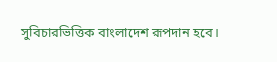সুবিচারভিত্তিক বাংলাদেশ রূপদান হবে।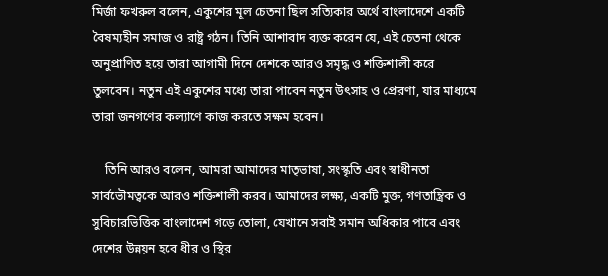মির্জা ফখরুল বলেন, একুশের মূল চেতনা ছিল সত্যিকার অর্থে বাংলাদেশে একটি বৈষম্যহীন সমাজ ও রাষ্ট্র গঠন। তিনি আশাবাদ ব্যক্ত করেন যে, এই চেতনা থেকে অনুপ্রাণিত হয়ে তারা আগামী দিনে দেশকে আরও সমৃদ্ধ ও শক্তিশালী করে তুলবেন। নতুন এই একুশের মধ্যে তারা পাবেন নতুন উৎসাহ ও প্রেরণা, যার মাধ্যমে তারা জনগণের কল্যাণে কাজ করতে সক্ষম হবেন।

    তিনি আরও বলেন, আমরা আমাদের মাতৃভাষা, সংস্কৃতি এবং স্বাধীনতা সার্বভৌমত্বকে আরও শক্তিশালী করব। আমাদের লক্ষ্য, একটি মুক্ত, গণতান্ত্রিক ও সুবিচারভিত্তিক বাংলাদেশ গড়ে তোলা, যেখানে সবাই সমান অধিকার পাবে এবং দেশের উন্নয়ন হবে ধীর ও স্থির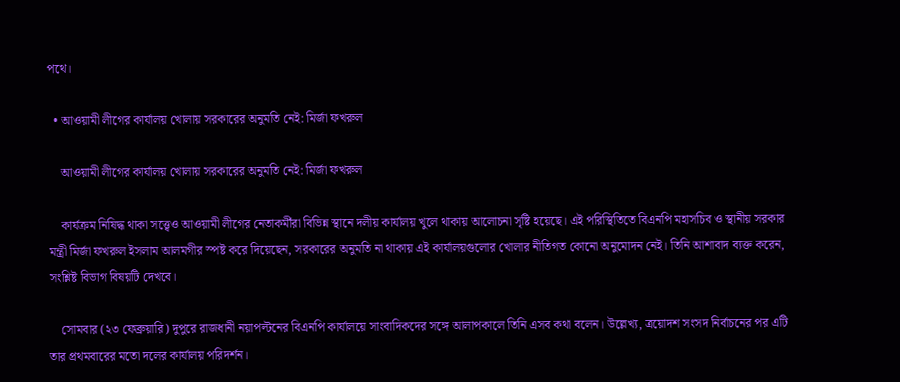পথে।

  • আওয়ামী লীগের কার্যালয় খোলায় সরকারের অনুমতি নেই: মির্জা ফখরুল

    আওয়ামী লীগের কার্যালয় খোলায় সরকারের অনুমতি নেই: মির্জা ফখরুল

    কার্যক্রম নিষিদ্ধ থাকা সত্ত্বেও আওয়ামী লীগের নেতাকর্মীরা বিভিন্ন স্থানে দলীয় কার্যালয় খুলে থাকায় আলোচনা সৃষ্টি হয়েছে। এই পরিস্থিতিতে বিএনপি মহাসচিব ও স্থানীয় সরকার মন্ত্রী মির্জা ফখরুল ইসলাম আলমগীর স্পষ্ট করে দিয়েছেন, সরকারের অনুমতি না থাকায় এই কার্যালয়গুলোর খোলার নীতিগত কোনো অনুমোদন নেই। তিনি আশাবাদ ব্যক্ত করেন, সংশ্লিষ্ট বিভাগ বিষয়টি দেখবে।

    সোমবার (২৩ ফেব্রুয়ারি) দুপুরে রাজধানী নয়াপল্টনের বিএনপি কার্যালয়ে সাংবাদিকদের সঙ্গে আলাপকালে তিনি এসব কথা বলেন। উল্লেখ্য, ত্রয়োদশ সংসদ নির্বাচনের পর এটি তার প্রথমবারের মতো দলের কার্যালয় পরিদর্শন।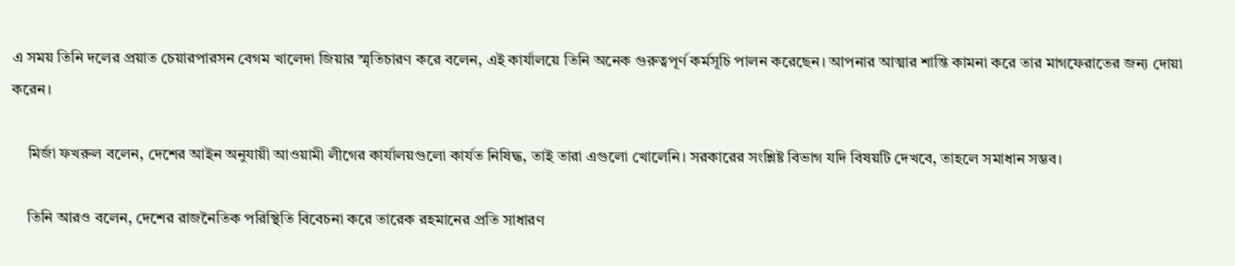এ সময় তিনি দলের প্রয়াত চেয়ারপারসন বেগম খালেদা জিয়ার স্মৃতিচারণ করে বলেন, এই কার্যালয়ে তিনি অনেক গুরুত্বপূর্ণ কর্মসূচি পালন করেছেন। আপনার আত্মার শান্তি কামনা করে তার মাগফেরাতের জন্য দোয়া করেন।

    মির্জা ফখরুল বলেন, দেশের আইন অনুযায়ী আওয়ামী লীগের কার্যালয়গুলো কার্যত নিষিদ্ধ, তাই তারা এগুলো খোলেনি। সরকারের সংশ্লিষ্ট বিভাগ যদি বিষয়টি দেখবে, তাহলে সমাধান সম্ভব।

    তিনি আরও বলেন, দেশের রাজনৈতিক পরিস্থিতি বিবেচনা করে তারেক রহমানের প্রতি সাধারণ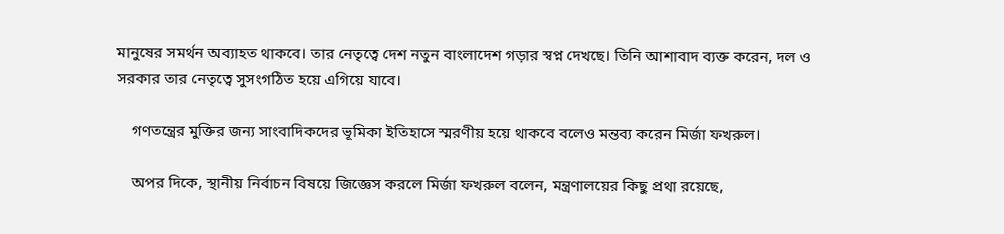মানুষের সমর্থন অব্যাহত থাকবে। তার নেতৃত্বে দেশ নতুন বাংলাদেশ গড়ার স্বপ্ন দেখছে। তিনি আশাবাদ ব্যক্ত করেন, দল ও সরকার তার নেতৃত্বে সুসংগঠিত হয়ে এগিয়ে যাবে।

    গণতন্ত্রের মুক্তির জন্য সাংবাদিকদের ভূমিকা ইতিহাসে স্মরণীয় হয়ে থাকবে বলেও মন্তব্য করেন মির্জা ফখরুল।

    অপর দিকে, স্থানীয় নির্বাচন বিষয়ে জিজ্ঞেস করলে মির্জা ফখরুল বলেন, মন্ত্রণালয়ের কিছু প্রথা রয়েছে,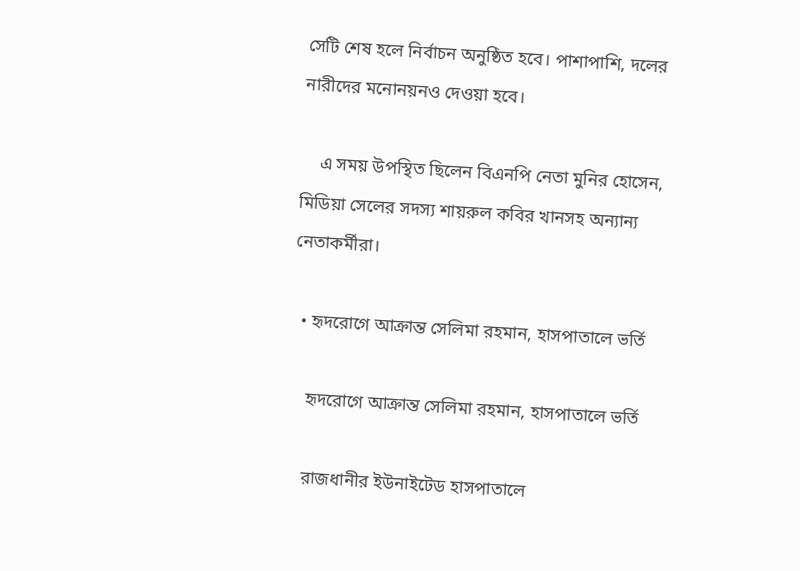সেটি শেষ হলে নির্বাচন অনুষ্ঠিত হবে। পাশাপাশি, দলের নারীদের মনোনয়নও দেওয়া হবে।

    এ সময় উপস্থিত ছিলেন বিএনপি নেতা মুনির হোসেন, মিডিয়া সেলের সদস্য শায়রুল কবির খানসহ অন্যান্য নেতাকর্মীরা।

  • হৃদরোগে আক্রান্ত সেলিমা রহমান, হাসপাতালে ভর্তি

    হৃদরোগে আক্রান্ত সেলিমা রহমান, হাসপাতালে ভর্তি

    রাজধানীর ইউনাইটেড হাসপাতালে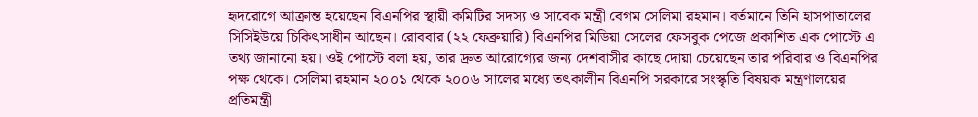হৃদরোগে আক্রান্ত হয়েছেন বিএনপির স্থায়ী কমিটির সদস্য ও সাবেক মন্ত্রী বেগম সেলিমা রহমান। বর্তমানে তিনি হাসপাতালের সিসিইউয়ে চিকিৎসাধীন আছেন। রোববার (২২ ফেব্রুয়ারি) বিএনপির মিডিয়া সেলের ফেসবুক পেজে প্রকাশিত এক পোস্টে এ তথ্য জানানো হয়। ওই পোস্টে বলা হয়, তার দ্রুত আরোগ্যের জন্য দেশবাসীর কাছে দোয়া চেয়েছেন তার পরিবার ও বিএনপির পক্ষ থেকে। সেলিমা রহমান ২০০১ থেকে ২০০৬ সালের মধ্যে তৎকালীন বিএনপি সরকারে সংস্কৃতি বিষয়ক মন্ত্রণালয়ের প্রতিমন্ত্রী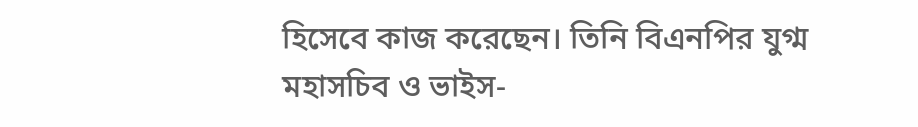হিসেবে কাজ করেছেন। তিনি বিএনপির যুগ্ম মহাসচিব ও ভাইস-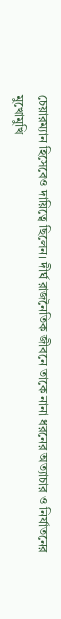চেয়ারম্যান হিসেবেও দায়িত্বে ছিলেন। দীর্ঘ রাজনৈতিক জীবনে তাকে নানা ধরনের অত্যাচার ও নির্যাতনের মুখোমুখি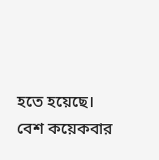হতে হয়েছে। বেশ কয়েকবার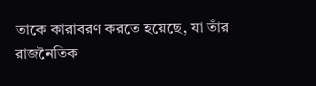তাকে কারাবরণ করতে হয়েছে, যা তাঁর রাজনৈতিক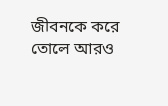জীবনকে করে তোলে আরও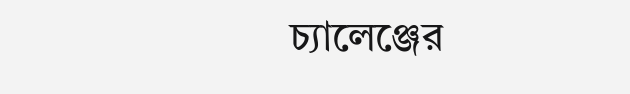চ্যালেঞ্জের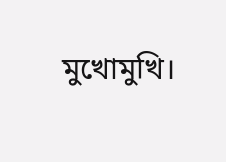মুখোমুখি।